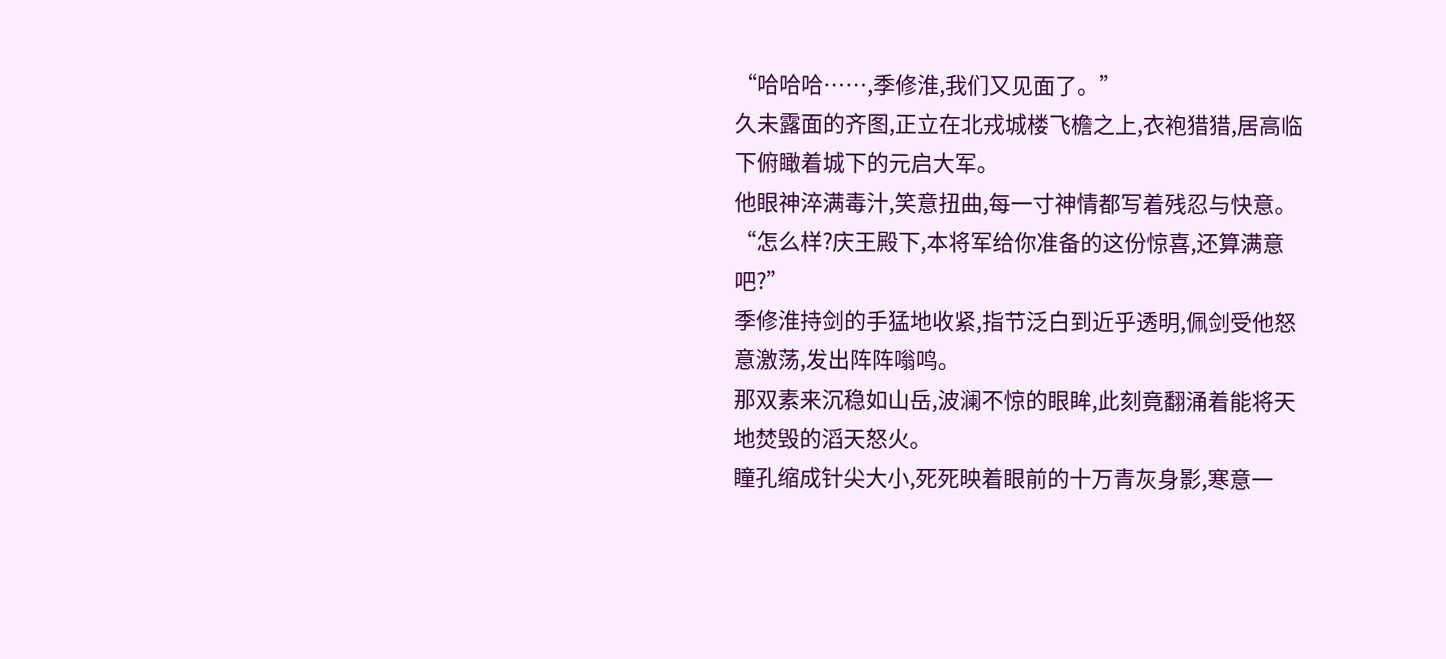“哈哈哈……,季修淮,我们又见面了。”
久未露面的齐图,正立在北戎城楼飞檐之上,衣袍猎猎,居高临下俯瞰着城下的元启大军。
他眼神淬满毒汁,笑意扭曲,每一寸神情都写着残忍与快意。
“怎么样?庆王殿下,本将军给你准备的这份惊喜,还算满意吧?”
季修淮持剑的手猛地收紧,指节泛白到近乎透明,佩剑受他怒意激荡,发出阵阵嗡鸣。
那双素来沉稳如山岳,波澜不惊的眼眸,此刻竟翻涌着能将天地焚毁的滔天怒火。
瞳孔缩成针尖大小,死死映着眼前的十万青灰身影,寒意一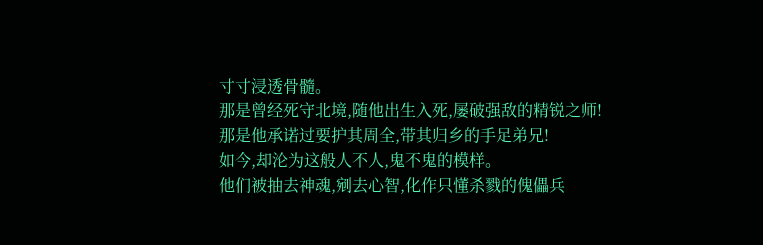寸寸浸透骨髓。
那是曾经死守北境,随他出生入死,屡破强敌的精锐之师!
那是他承诺过要护其周全,带其归乡的手足弟兄!
如今,却沦为这般人不人,鬼不鬼的模样。
他们被抽去神魂,剜去心智,化作只懂杀戮的傀儡兵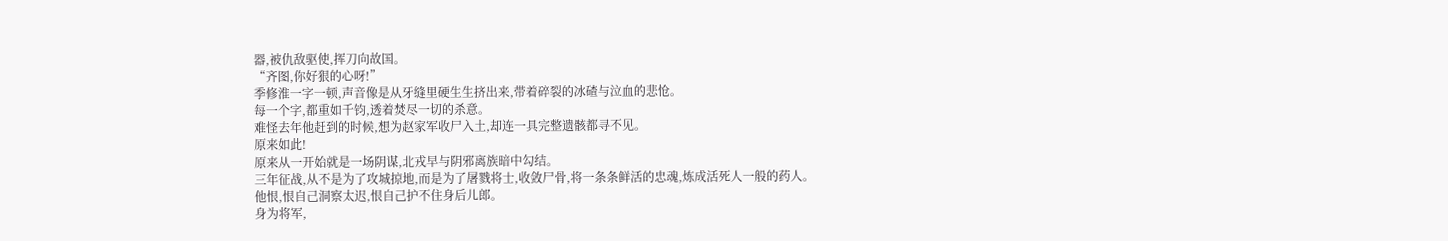器,被仇敌驱使,挥刀向故国。
“齐图,你好狠的心呀!”
季修淮一字一顿,声音像是从牙缝里硬生生挤出来,带着碎裂的冰碴与泣血的悲怆。
每一个字,都重如千钧,透着焚尽一切的杀意。
难怪去年他赶到的时候,想为赵家军收尸入土,却连一具完整遗骸都寻不见。
原来如此!
原来从一开始就是一场阴谋,北戎早与阴邪离族暗中勾结。
三年征战,从不是为了攻城掠地,而是为了屠戮将士,收敛尸骨,将一条条鲜活的忠魂,炼成活死人一般的药人。
他恨,恨自己洞察太迟,恨自己护不住身后儿郎。
身为将军,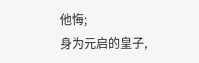他悔;
身为元启的皇子,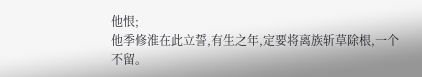他恨;
他季修淮在此立誓,有生之年,定要将离族斩草除根,一个不留。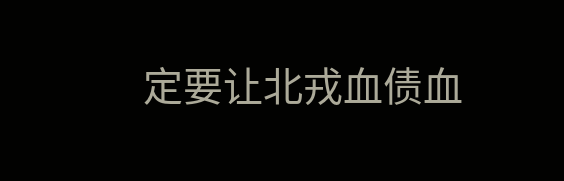定要让北戎血债血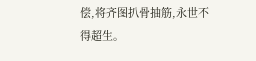偿,将齐图扒骨抽筋,永世不得超生。